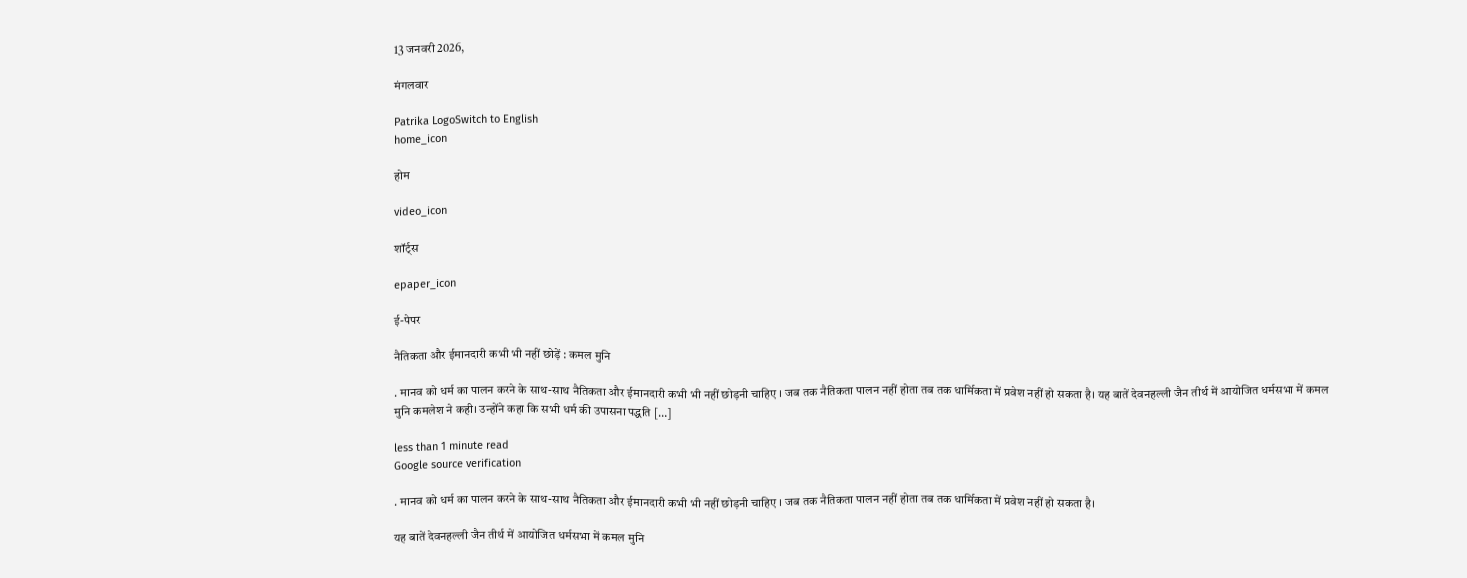13 जनवरी 2026,

मंगलवार

Patrika LogoSwitch to English
home_icon

होम

video_icon

शॉर्ट्स

epaper_icon

ई-पेपर

नैतिकता और ईमानदारी कभी भी नहीं छोड़ें : कमल मुनि

. मानव को धर्म का पालन करने के साथ-साथ नैतिकता और ईमानदारी कभी भी नहीं छोड़नी चाहिए । जब तक नैतिकता पालन नहीं होता तब तक धार्मिकता में प्रवेश नहीं हो सकता है। यह बातें देवनहल्ली जैन तीर्थ में आयोजित धर्मसभा में कमल मुनि कमलेश ने कही। उन्होंने कहा कि सभी धर्म की उपासना पद्धति […]

less than 1 minute read
Google source verification

. मानव को धर्म का पालन करने के साथ-साथ नैतिकता और ईमानदारी कभी भी नहीं छोड़नी चाहिए । जब तक नैतिकता पालन नहीं होता तब तक धार्मिकता में प्रवेश नहीं हो सकता है।

यह बातें देवनहल्ली जैन तीर्थ में आयोजित धर्मसभा में कमल मुनि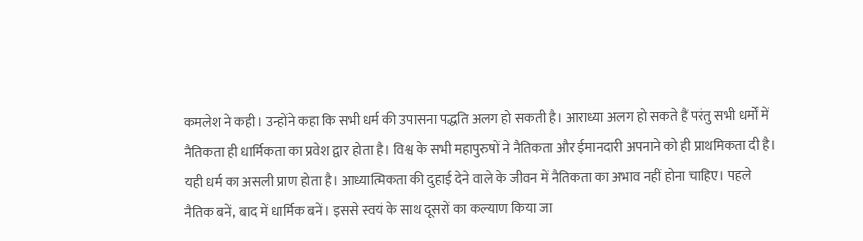कमलेश ने कही। उन्होंने कहा कि सभी धर्म की उपासना पद्धति अलग हो सकती है। आराध्या अलग हो सकते हैं परंतु सभी धर्मों में नैतिकता ही धार्मिकता का प्रवेश द्वार होता है। विश्व के सभी महापुरुषों ने नैतिकता और ईमानदारी अपनाने को ही प्राथमिकता दी है। यही धर्म का असली प्राण होता है। आध्यात्मिकता की दुहाई देने वाले के जीवन में नैतिकता का अभाव नहीं होना चाहिए। पहले नैतिक बनें, बाद में धार्मिक बनें। इससे स्वयं के साथ दूसरों का कल्याण किया जा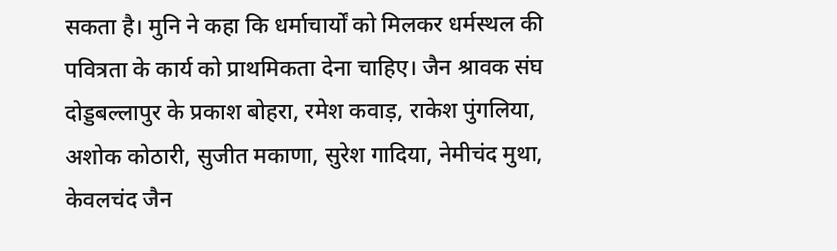सकता है। मुनि ने कहा कि धर्माचार्यों को मिलकर धर्मस्थल की पवित्रता के कार्य को प्राथमिकता देना चाहिए। जैन श्रावक संघ दोड्डबल्लापुर के प्रकाश बोहरा, रमेश कवाड़, राकेश पुंगलिया, अशोक कोठारी, सुजीत मकाणा, सुरेश गादिया, नेमीचंद मुथा, केवलचंद जैन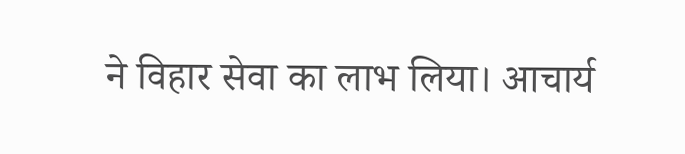ने विहार सेवा का लाभ लिया। आचार्य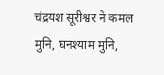चंद्रयश सूरीश्वर ने कमल मुनि, घनश्याम मुनि,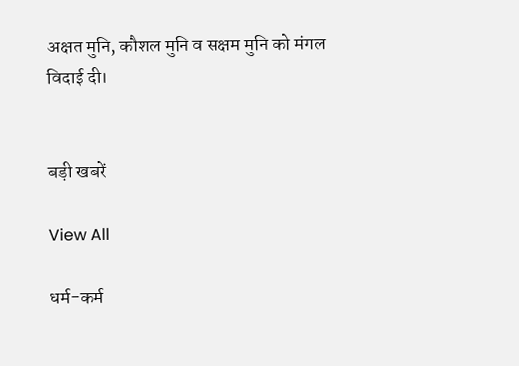अक्षत मुनि, कौशल मुनि व सक्षम मुनि को मंगल विदाई दी।


बड़ी खबरें

View All

धर्म-कर्म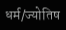धर्म/ज्योतिष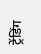ट्रेंडिंग